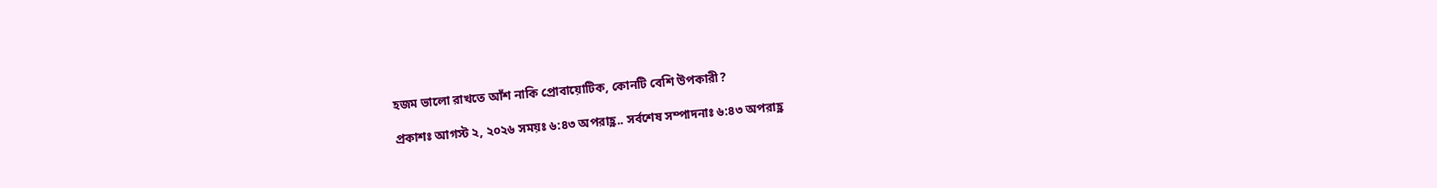হজম ভালো রাখতে আঁশ নাকি প্রোবায়োটিক, কোনটি বেশি উপকারী?

প্রকাশঃ আগস্ট ২, ২০২৬ সময়ঃ ৬:৪৩ অপরাহ্ণ.. সর্বশেষ সম্পাদনাঃ ৬:৪৩ অপরাহ্ণ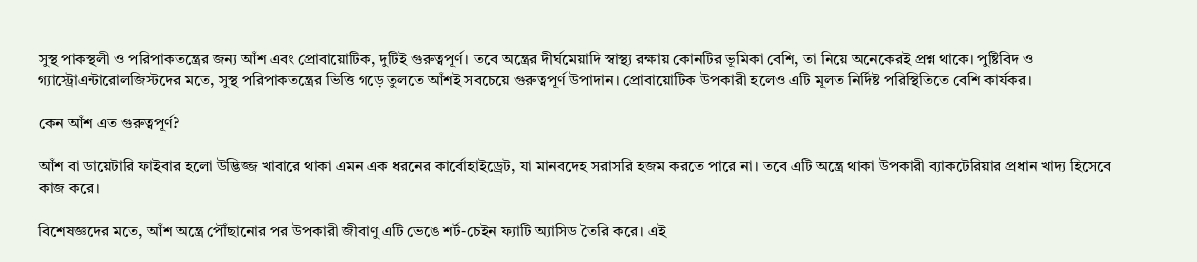সুস্থ পাকস্থলী ও পরিপাকতন্ত্রের জন্য আঁশ এবং প্রোবায়োটিক, দুটিই গুরুত্বপূর্ণ। তবে অন্ত্রের দীর্ঘমেয়াদি স্বাস্থ্য রক্ষায় কোনটির ভূমিকা বেশি, তা নিয়ে অনেকেরই প্রশ্ন থাকে। পুষ্টিবিদ ও গ্যাস্ট্রোএন্টারোলজিস্টদের মতে, সুস্থ পরিপাকতন্ত্রের ভিত্তি গড়ে তুলতে আঁশই সবচেয়ে গুরুত্বপূর্ণ উপাদান। প্রোবায়োটিক উপকারী হলেও এটি মূলত নির্দিষ্ট পরিস্থিতিতে বেশি কার্যকর।

কেন আঁশ এত গুরুত্বপূর্ণ?

আঁশ বা ডায়েটারি ফাইবার হলো উদ্ভিজ্জ খাবারে থাকা এমন এক ধরনের কার্বোহাইড্রেট, যা মানবদেহ সরাসরি হজম করতে পারে না। তবে এটি অন্ত্রে থাকা উপকারী ব্যাকটেরিয়ার প্রধান খাদ্য হিসেবে কাজ করে।

বিশেষজ্ঞদের মতে, আঁশ অন্ত্রে পৌঁছানোর পর উপকারী জীবাণু এটি ভেঙে শর্ট-চেইন ফ্যাটি অ্যাসিড তৈরি করে। এই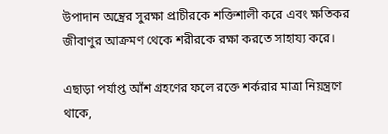উপাদান অন্ত্রের সুরক্ষা প্রাচীরকে শক্তিশালী করে এবং ক্ষতিকর জীবাণুর আক্রমণ থেকে শরীরকে রক্ষা করতে সাহায্য করে।

এছাড়া পর্যাপ্ত আঁশ গ্রহণের ফলে রক্তে শর্করার মাত্রা নিয়ন্ত্রণে থাকে,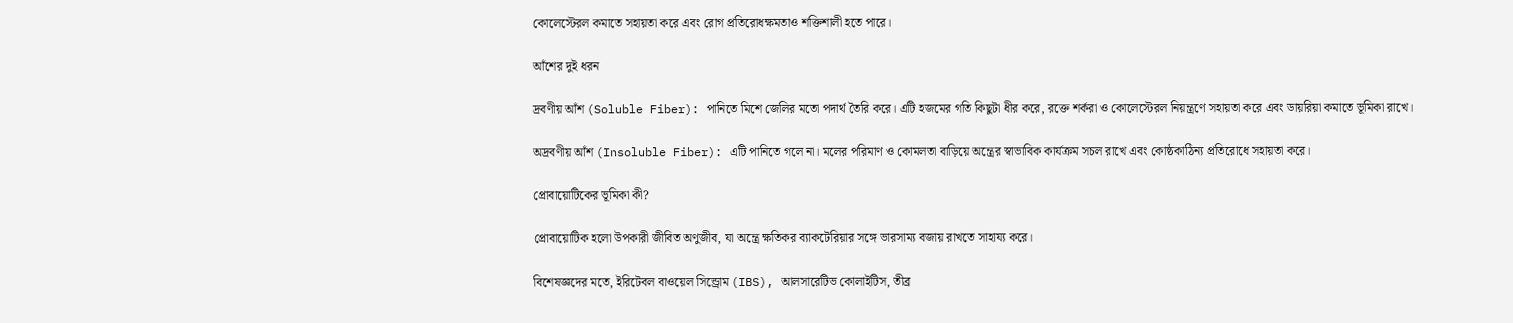কোলেস্টেরল কমাতে সহায়তা করে এবং রোগ প্রতিরোধক্ষমতাও শক্তিশালী হতে পারে।

আঁশের দুই ধরন

দ্রবণীয় আঁশ (Soluble Fiber): পানিতে মিশে জেলির মতো পদার্থ তৈরি করে। এটি হজমের গতি কিছুটা ধীর করে, রক্তে শর্করা ও কোলেস্টেরল নিয়ন্ত্রণে সহায়তা করে এবং ডায়রিয়া কমাতে ভূমিকা রাখে।

অদ্রবণীয় আঁশ (Insoluble Fiber): এটি পানিতে গলে না। মলের পরিমাণ ও কোমলতা বাড়িয়ে অন্ত্রের স্বাভাবিক কার্যক্রম সচল রাখে এবং কোষ্ঠকাঠিন্য প্রতিরোধে সহায়তা করে।

প্রোবায়োটিকের ভূমিকা কী?

প্রোবায়োটিক হলো উপকারী জীবিত অণুজীব, যা অন্ত্রে ক্ষতিকর ব্যাকটেরিয়ার সঙ্গে ভারসাম্য বজায় রাখতে সাহায্য করে।

বিশেষজ্ঞদের মতে, ইরিটেবল বাওয়েল সিন্ড্রোম (IBS), আলসারেটিভ কোলাইটিস, তীব্র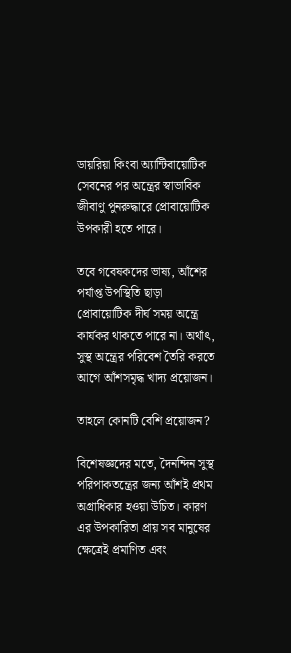ডায়রিয়া কিংবা অ্যান্টিবায়োটিক সেবনের পর অন্ত্রের স্বাভাবিক জীবাণু পুনরুদ্ধারে প্রোবায়োটিক উপকারী হতে পারে।

তবে গবেষকদের ভাষ্য, আঁশের পর্যাপ্ত উপস্থিতি ছাড়া প্রোবায়োটিক দীর্ঘ সময় অন্ত্রে কার্যকর থাকতে পারে না। অর্থাৎ, সুস্থ অন্ত্রের পরিবেশ তৈরি করতে আগে আঁশসমৃদ্ধ খাদ্য প্রয়োজন।

তাহলে কোনটি বেশি প্রয়োজন?

বিশেষজ্ঞদের মতে, দৈনন্দিন সুস্থ পরিপাকতন্ত্রের জন্য আঁশই প্রথম অগ্রাধিকার হওয়া উচিত। কারণ এর উপকারিতা প্রায় সব মানুষের ক্ষেত্রেই প্রমাণিত এবং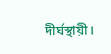দীর্ঘস্থায়ী।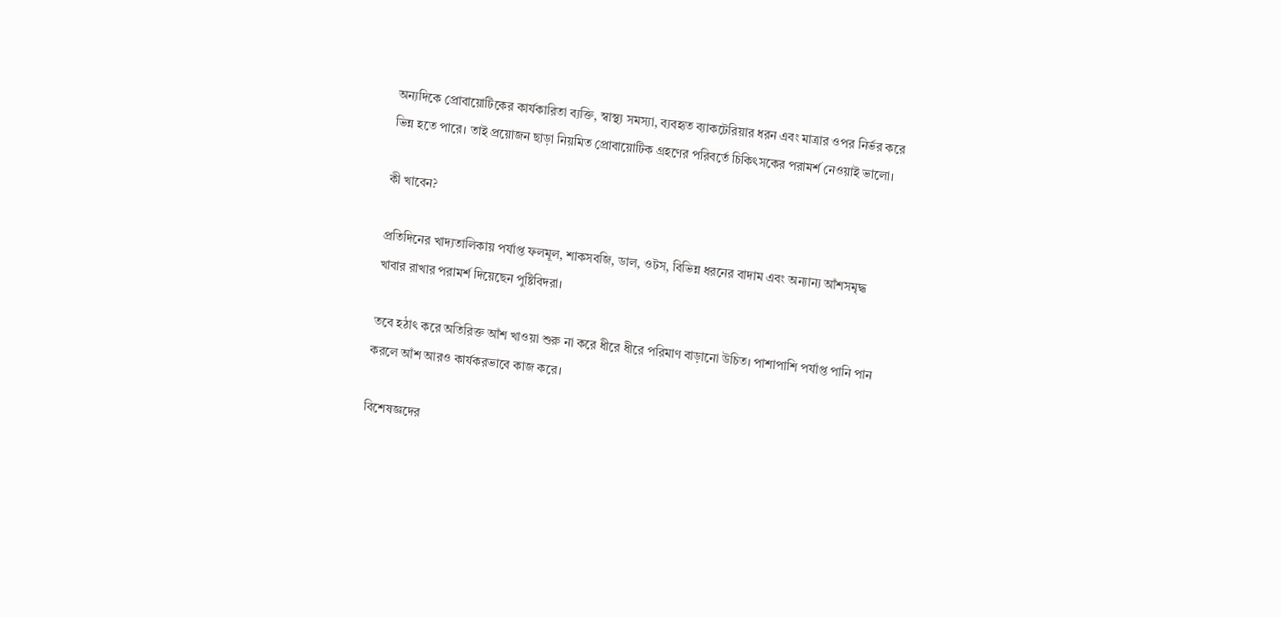অন্যদিকে প্রোবায়োটিকের কার্যকারিতা ব্যক্তি, স্বাস্থ্য সমস্যা, ব্যবহৃত ব্যাকটেরিয়ার ধরন এবং মাত্রার ওপর নির্ভর করে ভিন্ন হতে পারে। তাই প্রয়োজন ছাড়া নিয়মিত প্রোবায়োটিক গ্রহণের পরিবর্তে চিকিৎসকের পরামর্শ নেওয়াই ভালো।

কী খাবেন?

প্রতিদিনের খাদ্যতালিকায় পর্যাপ্ত ফলমূল, শাকসবজি, ডাল, ওটস, বিভিন্ন ধরনের বাদাম এবং অন্যান্য আঁশসমৃদ্ধ খাবার রাখার পরামর্শ দিয়েছেন পুষ্টিবিদরা।

তবে হঠাৎ করে অতিরিক্ত আঁশ খাওয়া শুরু না করে ধীরে ধীরে পরিমাণ বাড়ানো উচিত। পাশাপাশি পর্যাপ্ত পানি পান করলে আঁশ আরও কার্যকরভাবে কাজ করে।

বিশেষজ্ঞদের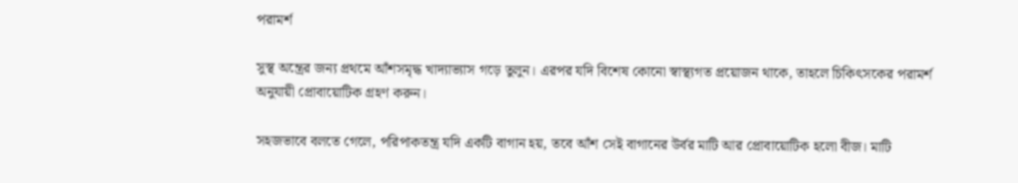পরামর্শ

সুস্থ অন্ত্রের জন্য প্রথমে আঁশসমৃদ্ধ খাদ্যাভ্যাস গড়ে তুলুন। এরপর যদি বিশেষ কোনো স্বাস্থ্যগত প্রয়োজন থাকে, তাহলে চিকিৎসকের পরামর্শ অনুযায়ী প্রোবায়োটিক গ্রহণ করুন।

সহজভাবে বলতে গেলে, পরিপাকতন্ত্র যদি একটি বাগান হয়, তবে আঁশ সেই বাগানের উর্বর মাটি আর প্রোবায়োটিক হলো বীজ। মাটি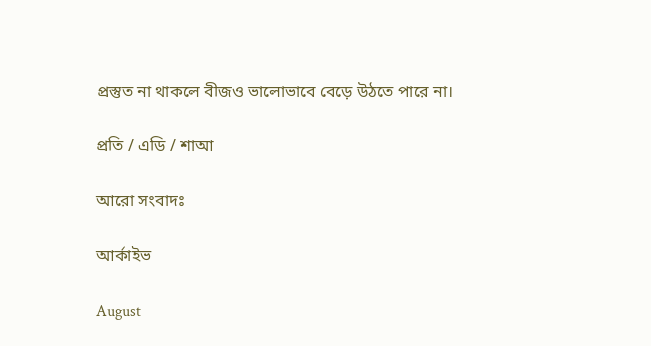প্রস্তুত না থাকলে বীজও ভালোভাবে বেড়ে উঠতে পারে না।

প্রতি / এডি / শাআ

আরো সংবাদঃ

আর্কাইভ

August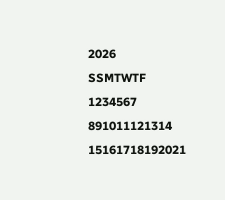2026
SSMTWTF
1234567
891011121314
15161718192021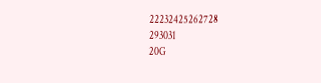22232425262728
293031
20G